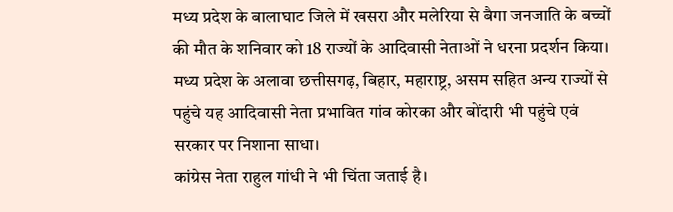मध्य प्रदेश के बालाघाट जिले में खसरा और मलेरिया से बैगा जनजाति के बच्चों की मौत के शनिवार को 18 राज्यों के आदिवासी नेताओं ने धरना प्रदर्शन किया।
मध्य प्रदेश के अलावा छत्तीसगढ़, बिहार, महाराष्ट्र, असम सहित अन्य राज्यों से पहुंचे यह आदिवासी नेता प्रभावित गांव कोरका और बोंदारी भी पहुंचे एवं सरकार पर निशाना साधा।
कांग्रेस नेता राहुल गांधी ने भी चिंता जताई है।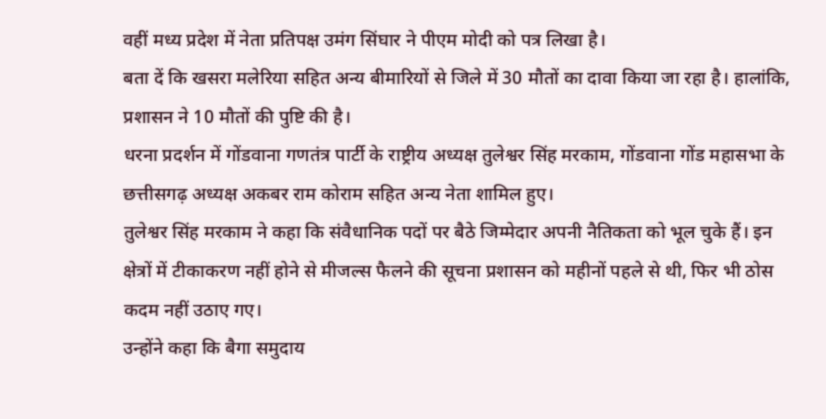वहीं मध्य प्रदेश में नेता प्रतिपक्ष उमंग सिंघार ने पीएम मोदी को पत्र लिखा है।
बता दें कि खसरा मलेरिया सहित अन्य बीमारियों से जिले में 30 मौतों का दावा किया जा रहा है। हालांकि, प्रशासन ने 10 मौतों की पुष्टि की है।
धरना प्रदर्शन में गोंडवाना गणतंत्र पार्टी के राष्ट्रीय अध्यक्ष तुलेश्वर सिंह मरकाम, गोंडवाना गोंड महासभा के छत्तीसगढ़ अध्यक्ष अकबर राम कोराम सहित अन्य नेता शामिल हुए।
तुलेश्वर सिंह मरकाम ने कहा कि संवैधानिक पदों पर बैठे जिम्मेदार अपनी नैतिकता को भूल चुके हैं। इन क्षेत्रों में टीकाकरण नहीं होने से मीजल्स फैलने की सूचना प्रशासन को महीनों पहले से थी, फिर भी ठोस कदम नहीं उठाए गए।
उन्होंने कहा कि बैगा समुदाय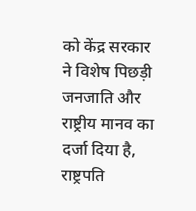को केंद्र सरकार ने विशेष पिछड़ी जनजाति और राष्ट्रीय मानव का दर्जा दिया है, राष्ट्रपति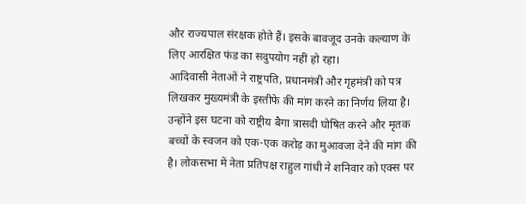और राज्यपाल संरक्षक होते हैं। इसके बावजूद उनके कल्याण के लिए आरक्षित फंड का सदुपयोग नहीं हो रहा।
आदिवासी नेताओं ने राष्ट्रपति, प्रधानमंत्री और गृहमंत्री को पत्र लिखकर मुख्यमंत्री के इस्तीफे की मांग करने का निर्णय लिया है।
उन्होंने इस घटना को राष्ट्रीय बैगा त्रासदी घोषित करने और मृतक बच्चों के स्वजन को एक-एक करोड़ का मुआवजा देने की मांग की है। लोकसभा में नेता प्रतिपक्ष राहुल गांधी ने शनिवार को एक्स पर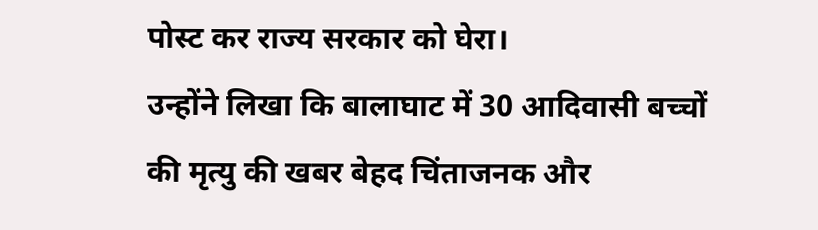पोस्ट कर राज्य सरकार को घेरा।
उन्होंने लिखा कि बालाघाट में 30 आदिवासी बच्चों की मृत्यु की खबर बेहद चिंताजनक और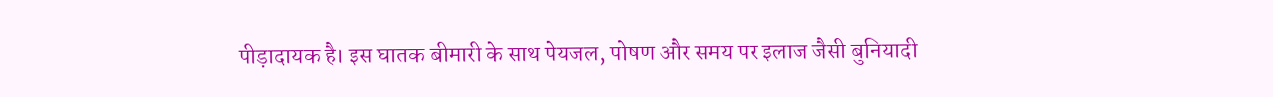पीड़ादायक है। इस घातक बीमारी के साथ पेयजल, पोषण और समय पर इलाज जैसी बुनियादी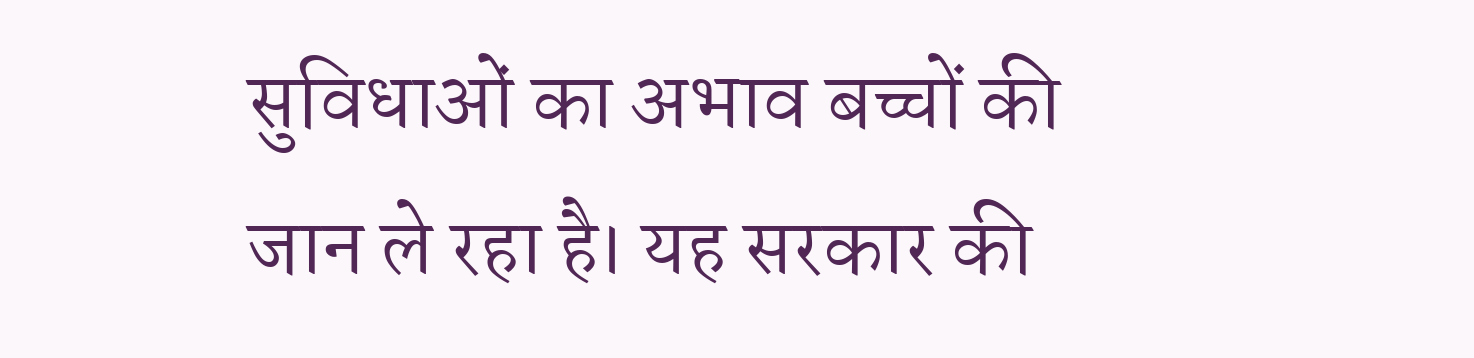सुविधाओं का अभाव बच्चों की जान ले रहा है। यह सरकार की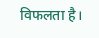विफलता है।